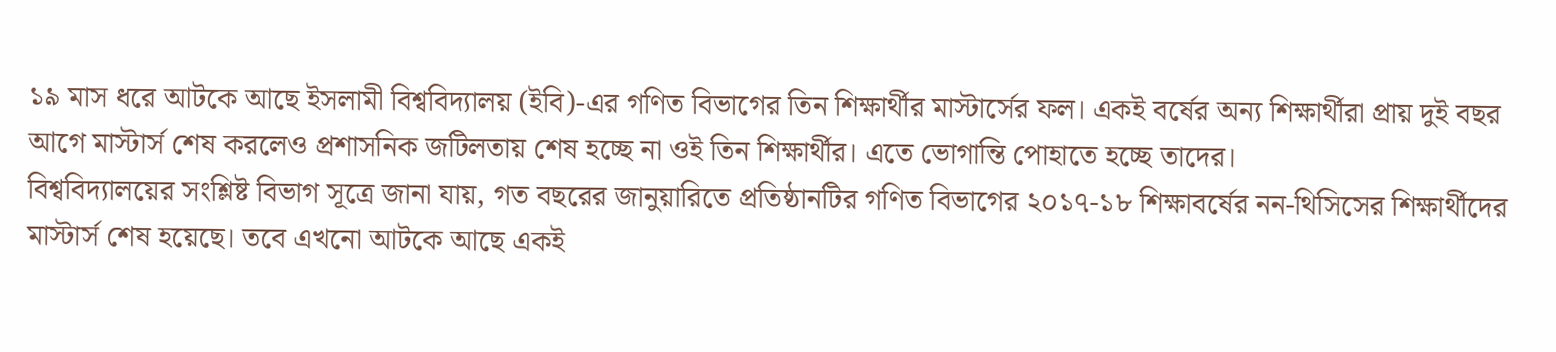১৯ মাস ধরে আটকে আছে ইসলামী বিশ্ববিদ্যালয় (ইবি)-এর গণিত বিভাগের তিন শিক্ষার্থীর মাস্টার্সের ফল। একই বর্ষের অন্য শিক্ষার্থীরা প্রায় দুই বছর আগে মাস্টার্স শেষ করলেও প্রশাসনিক জটিলতায় শেষ হচ্ছে না ওই তিন শিক্ষার্থীর। এতে ভোগান্তি পোহাতে হচ্ছে তাদের।
বিশ্ববিদ্যালয়ের সংশ্লিষ্ট বিভাগ সূত্রে জানা যায়, গত বছরের জানুয়ারিতে প্রতিষ্ঠানটির গণিত বিভাগের ২০১৭-১৮ শিক্ষাবর্ষের নন-থিসিসের শিক্ষার্থীদের মাস্টার্স শেষ হয়েছে। তবে এখনো আটকে আছে একই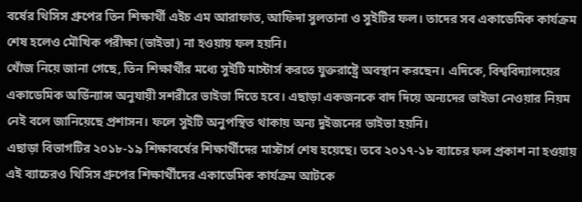বর্ষের থিসিস গ্রুপের তিন শিক্ষার্থী এইচ এম আরাফাত, আফিদা সুলতানা ও সুইটির ফল। তাদের সব একাডেমিক কার্যক্রম শেষ হলেও মৌখিক পরীক্ষা (ভাইভা) না হওয়ায় ফল হয়নি।
খোঁজ নিয়ে জানা গেছে, তিন শিক্ষার্থীর মধ্যে সুইটি মাস্টার্স করতে যুক্তরাষ্ট্রে অবস্থান করছেন। এদিকে, বিশ্ববিদ্যালয়ের একাডেমিক অর্ডিন্যান্স অনুযায়ী সশরীরে ভাইভা দিতে হবে। এছাড়া একজনকে বাদ দিয়ে অন্যদের ভাইভা নেওয়ার নিয়ম নেই বলে জানিয়েছে প্রশাসন। ফলে সুইটি অনুপস্থিত থাকায় অন্য দুইজনের ভাইভা হয়নি।
এছাড়া বিভাগটির ২০১৮-১৯ শিক্ষাবর্ষের শিক্ষার্থীদের মাস্টার্স শেষ হয়েছে। তবে ২০১৭-১৮ ব্যাচের ফল প্রকাশ না হওয়ায় এই ব্যাচেরও থিসিস গ্রুপের শিক্ষার্থীদের একাডেমিক কার্যক্রম আটকে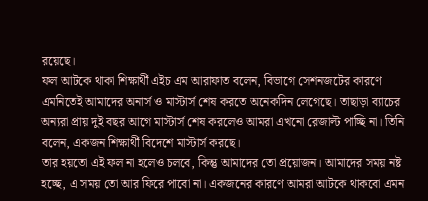রয়েছে।
ফল আটকে থাকা শিক্ষার্থী এইচ এম আরাফাত বলেন, বিভাগে সেশনজটের কারণে এমনিতেই আমাদের অনার্স ও মাস্টার্স শেষ করতে অনেকদিন লেগেছে। তাছাড়া ব্যাচের অন্যরা প্রায় দুই বছর আগে মাস্টার্স শেষ করলেও আমরা এখনো রেজাল্ট পাচ্ছি না। তিনি বলেন, একজন শিক্ষার্থী বিদেশে মাস্টার্স করছে।
তার হয়তো এই ফল না হলেও চলবে, কিন্তু আমাদের তো প্রয়োজন। আমাদের সময় নষ্ট হচ্ছে, এ সময় তো আর ফিরে পাবো না। একজনের কারণে আমরা আটকে থাকবো এমন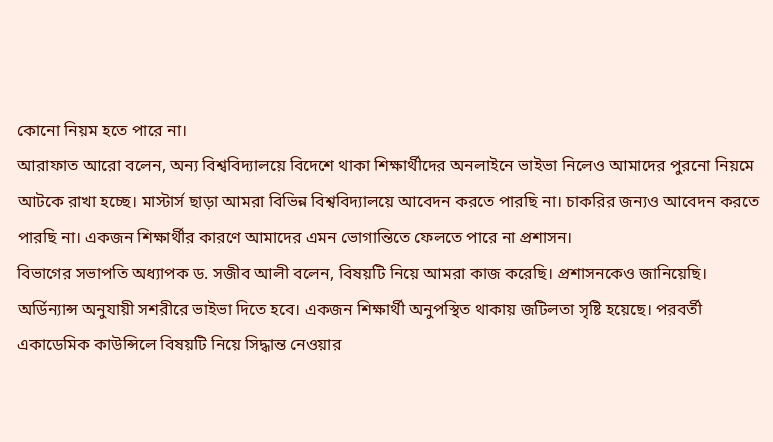কোনো নিয়ম হতে পারে না।
আরাফাত আরো বলেন, অন্য বিশ্ববিদ্যালয়ে বিদেশে থাকা শিক্ষার্থীদের অনলাইনে ভাইভা নিলেও আমাদের পুরনো নিয়মে আটকে রাখা হচ্ছে। মাস্টার্স ছাড়া আমরা বিভিন্ন বিশ্ববিদ্যালয়ে আবেদন করতে পারছি না। চাকরির জন্যও আবেদন করতে পারছি না। একজন শিক্ষার্থীর কারণে আমাদের এমন ভোগান্তিতে ফেলতে পারে না প্রশাসন।
বিভাগের সভাপতি অধ্যাপক ড. সজীব আলী বলেন, বিষয়টি নিয়ে আমরা কাজ করেছি। প্রশাসনকেও জানিয়েছি। অর্ডিন্যান্স অনুযায়ী সশরীরে ভাইভা দিতে হবে। একজন শিক্ষার্থী অনুপস্থিত থাকায় জটিলতা সৃষ্টি হয়েছে। পরবর্তী একাডেমিক কাউন্সিলে বিষয়টি নিয়ে সিদ্ধান্ত নেওয়ার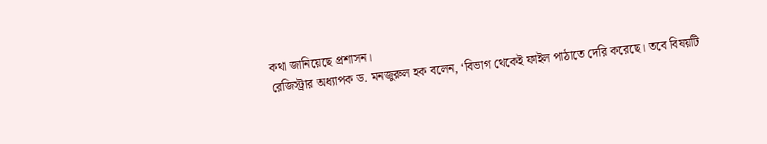কথা জানিয়েছে প্রশাসন।
রেজিস্ট্রার অধ্যাপক ড. মনজুরুল হক বলেন, ‘বিভাগ থেকেই ফাইল পাঠাতে দেরি করেছে। তবে বিষয়টি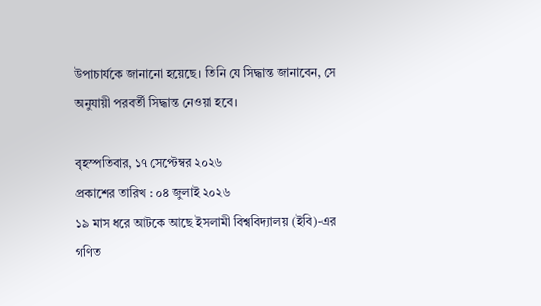উপাচার্যকে জানানো হয়েছে। তিনি যে সিদ্ধান্ত জানাবেন, সে অনুযায়ী পরবর্তী সিদ্ধান্ত নেওয়া হবে।

বৃহস্পতিবার, ১৭ সেপ্টেম্বর ২০২৬
প্রকাশের তারিখ : ০৪ জুলাই ২০২৬
১৯ মাস ধরে আটকে আছে ইসলামী বিশ্ববিদ্যালয় (ইবি)-এর গণিত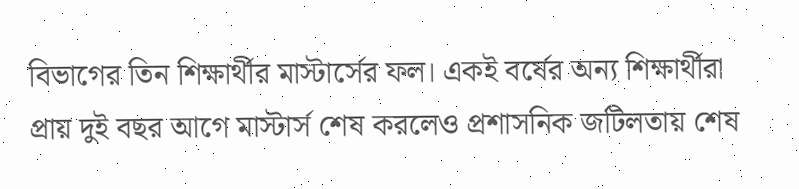বিভাগের তিন শিক্ষার্থীর মাস্টার্সের ফল। একই বর্ষের অন্য শিক্ষার্থীরা প্রায় দুই বছর আগে মাস্টার্স শেষ করলেও প্রশাসনিক জটিলতায় শেষ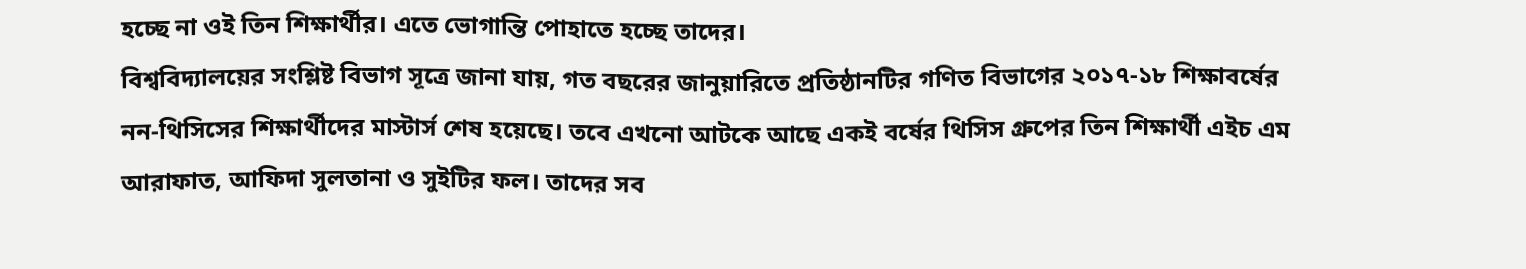হচ্ছে না ওই তিন শিক্ষার্থীর। এতে ভোগান্তি পোহাতে হচ্ছে তাদের।
বিশ্ববিদ্যালয়ের সংশ্লিষ্ট বিভাগ সূত্রে জানা যায়, গত বছরের জানুয়ারিতে প্রতিষ্ঠানটির গণিত বিভাগের ২০১৭-১৮ শিক্ষাবর্ষের নন-থিসিসের শিক্ষার্থীদের মাস্টার্স শেষ হয়েছে। তবে এখনো আটকে আছে একই বর্ষের থিসিস গ্রুপের তিন শিক্ষার্থী এইচ এম আরাফাত, আফিদা সুলতানা ও সুইটির ফল। তাদের সব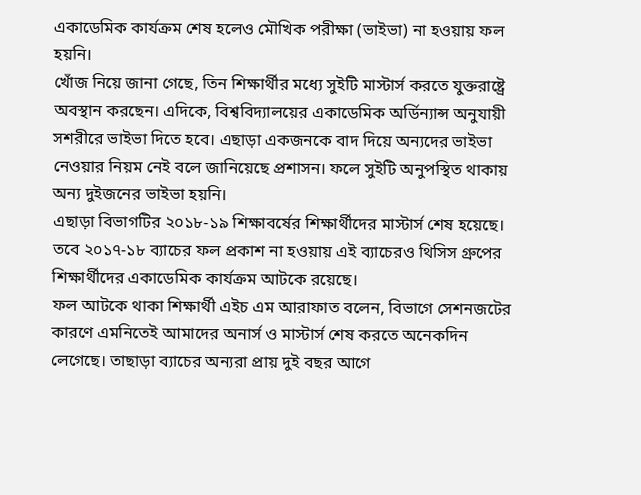একাডেমিক কার্যক্রম শেষ হলেও মৌখিক পরীক্ষা (ভাইভা) না হওয়ায় ফল হয়নি।
খোঁজ নিয়ে জানা গেছে, তিন শিক্ষার্থীর মধ্যে সুইটি মাস্টার্স করতে যুক্তরাষ্ট্রে অবস্থান করছেন। এদিকে, বিশ্ববিদ্যালয়ের একাডেমিক অর্ডিন্যান্স অনুযায়ী সশরীরে ভাইভা দিতে হবে। এছাড়া একজনকে বাদ দিয়ে অন্যদের ভাইভা নেওয়ার নিয়ম নেই বলে জানিয়েছে প্রশাসন। ফলে সুইটি অনুপস্থিত থাকায় অন্য দুইজনের ভাইভা হয়নি।
এছাড়া বিভাগটির ২০১৮-১৯ শিক্ষাবর্ষের শিক্ষার্থীদের মাস্টার্স শেষ হয়েছে। তবে ২০১৭-১৮ ব্যাচের ফল প্রকাশ না হওয়ায় এই ব্যাচেরও থিসিস গ্রুপের শিক্ষার্থীদের একাডেমিক কার্যক্রম আটকে রয়েছে।
ফল আটকে থাকা শিক্ষার্থী এইচ এম আরাফাত বলেন, বিভাগে সেশনজটের কারণে এমনিতেই আমাদের অনার্স ও মাস্টার্স শেষ করতে অনেকদিন লেগেছে। তাছাড়া ব্যাচের অন্যরা প্রায় দুই বছর আগে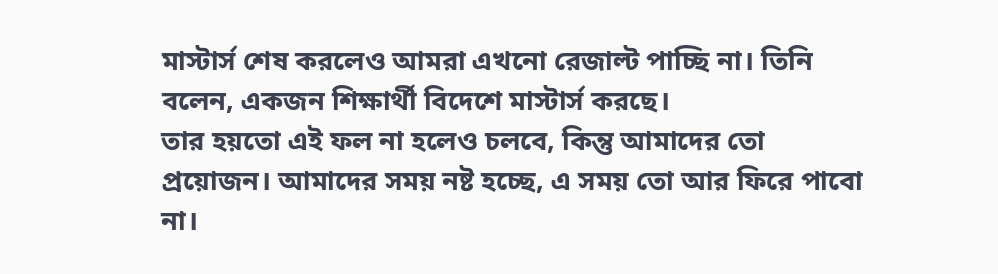মাস্টার্স শেষ করলেও আমরা এখনো রেজাল্ট পাচ্ছি না। তিনি বলেন, একজন শিক্ষার্থী বিদেশে মাস্টার্স করছে।
তার হয়তো এই ফল না হলেও চলবে, কিন্তু আমাদের তো প্রয়োজন। আমাদের সময় নষ্ট হচ্ছে, এ সময় তো আর ফিরে পাবো না।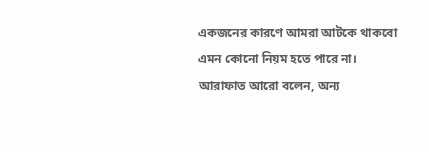একজনের কারণে আমরা আটকে থাকবো এমন কোনো নিয়ম হতে পারে না।
আরাফাত আরো বলেন, অন্য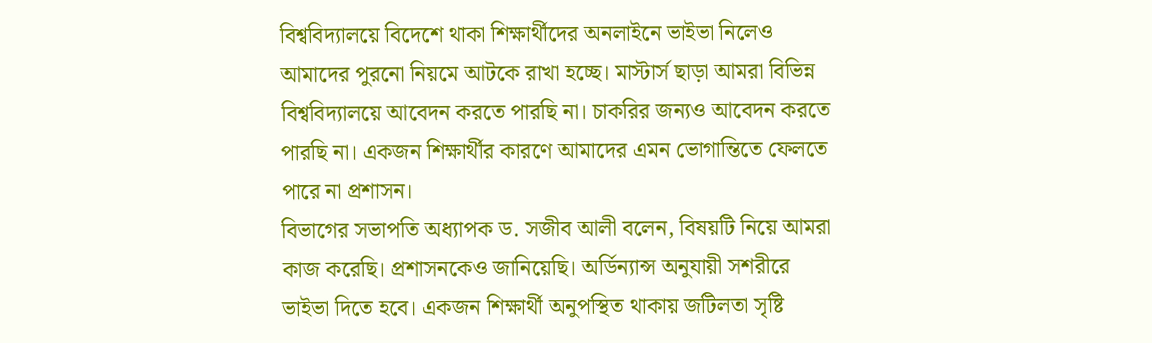বিশ্ববিদ্যালয়ে বিদেশে থাকা শিক্ষার্থীদের অনলাইনে ভাইভা নিলেও আমাদের পুরনো নিয়মে আটকে রাখা হচ্ছে। মাস্টার্স ছাড়া আমরা বিভিন্ন বিশ্ববিদ্যালয়ে আবেদন করতে পারছি না। চাকরির জন্যও আবেদন করতে পারছি না। একজন শিক্ষার্থীর কারণে আমাদের এমন ভোগান্তিতে ফেলতে পারে না প্রশাসন।
বিভাগের সভাপতি অধ্যাপক ড. সজীব আলী বলেন, বিষয়টি নিয়ে আমরা কাজ করেছি। প্রশাসনকেও জানিয়েছি। অর্ডিন্যান্স অনুযায়ী সশরীরে ভাইভা দিতে হবে। একজন শিক্ষার্থী অনুপস্থিত থাকায় জটিলতা সৃষ্টি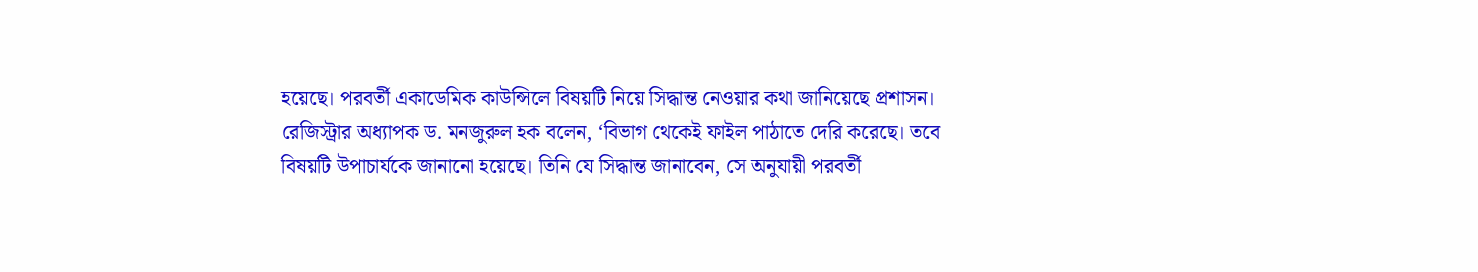হয়েছে। পরবর্তী একাডেমিক কাউন্সিলে বিষয়টি নিয়ে সিদ্ধান্ত নেওয়ার কথা জানিয়েছে প্রশাসন।
রেজিস্ট্রার অধ্যাপক ড. মনজুরুল হক বলেন, ‘বিভাগ থেকেই ফাইল পাঠাতে দেরি করেছে। তবে বিষয়টি উপাচার্যকে জানানো হয়েছে। তিনি যে সিদ্ধান্ত জানাবেন, সে অনুযায়ী পরবর্তী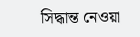সিদ্ধান্ত নেওয়া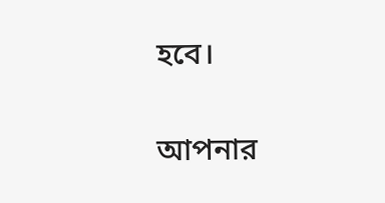হবে।

আপনার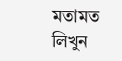মতামত লিখুন